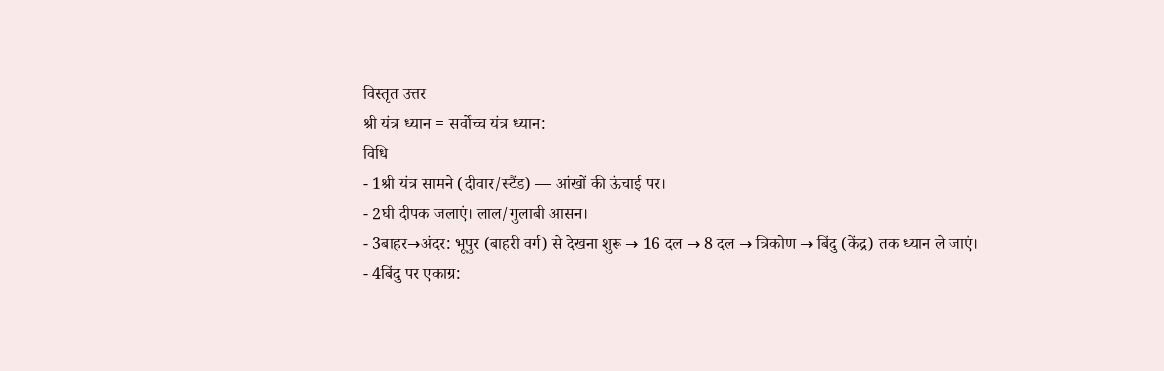विस्तृत उत्तर
श्री यंत्र ध्यान = सर्वोच्च यंत्र ध्यान:
विधि
- 1श्री यंत्र सामने (दीवार/स्टैंड) — आंखों की ऊंचाई पर।
- 2घी दीपक जलाएं। लाल/गुलाबी आसन।
- 3बाहर→अंदर: भूपुर (बाहरी वर्ग) से देखना शुरू → 16 दल → 8 दल → त्रिकोण → बिंदु (केंद्र) तक ध्यान ले जाएं।
- 4बिंदु पर एकाग्र: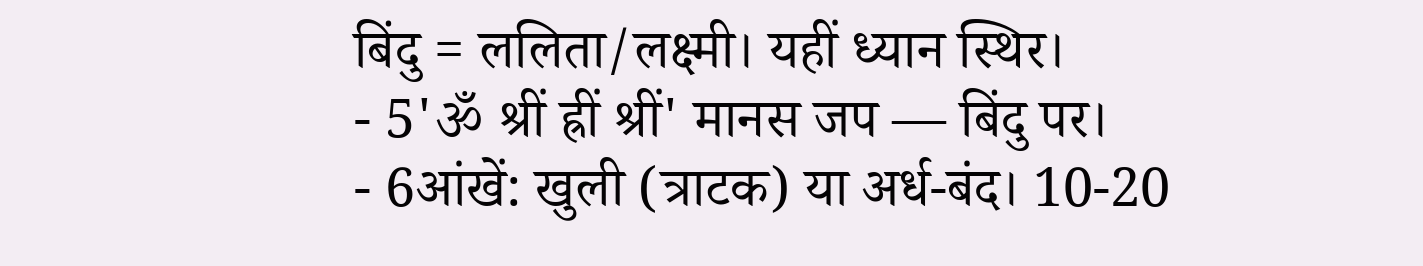बिंदु = ललिता/लक्ष्मी। यहीं ध्यान स्थिर।
- 5'ॐ श्रीं ह्रीं श्रीं' मानस जप — बिंदु पर।
- 6आंखें: खुली (त्राटक) या अर्ध-बंद। 10-20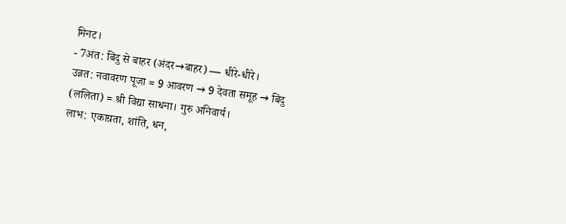मिनट।
- 7अंत: बिंदु से बाहर (अंदर→बाहर) — धीरे-धीरे।
उन्नत: नवावरण पूजा = 9 आवरण → 9 देवता समूह → बिंदु (ललिता) = श्री विद्या साधना। गुरु अनिवार्य।
लाभ: एकाग्रता, शांति, धन,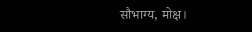सौभाग्य, मोक्ष।